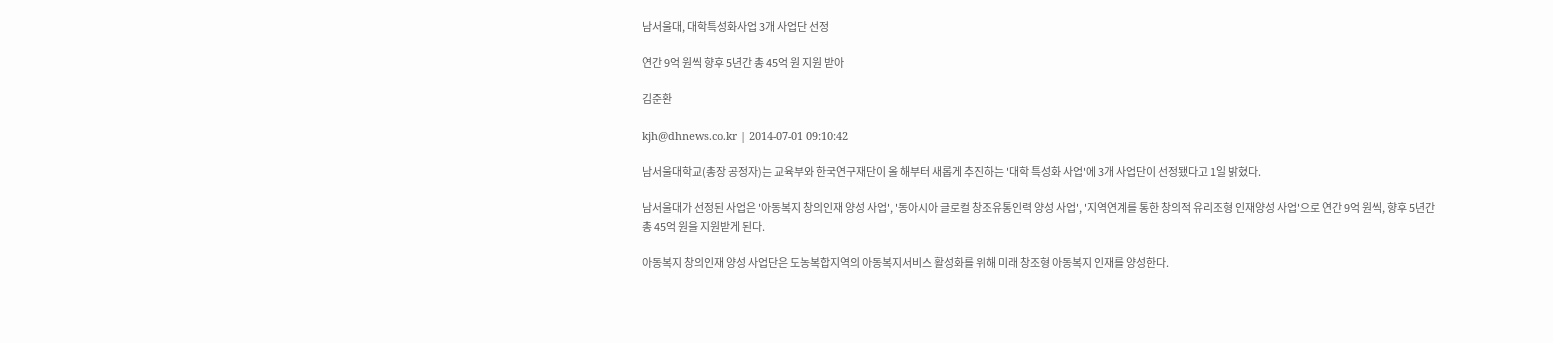남서울대, 대학특성화사업 3개 사업단 선정

연간 9억 원씩 향후 5년간 총 45억 원 지원 받아

김준환

kjh@dhnews.co.kr | 2014-07-01 09:10:42

남서울대학교(총장 공정자)는 교육부와 한국연구재단이 올 해부터 새롭게 추진하는 '대학 특성화 사업'에 3개 사업단이 선정됐다고 1일 밝혔다.

남서울대가 선정된 사업은 '아동복지 창의인재 양성 사업', '동아시아 글로컬 창조유통인력 양성 사업', '지역연계를 통한 창의적 유리조형 인재양성 사업'으로 연간 9억 원씩, 향후 5년간 총 45억 원을 지원받게 된다.

아동복지 창의인재 양성 사업단은 도농복합지역의 아동복지서비스 활성화를 위해 미래 창조형 아동복지 인재를 양성한다.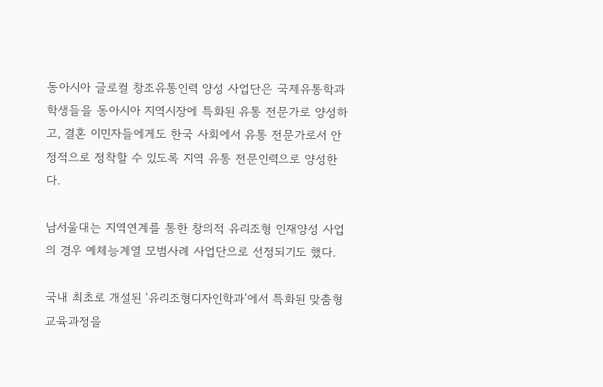동아시아 글로컬 창조유통인력 양성 사업단은 국제유통학과 학생들을 동아시아 지역시장에 특화된 유통 전문가로 양성하고, 결혼 이민자들에게도 한국 사회에서 유통 전문가로서 안정적으로 정착할 수 있도록 지역 유통 전문인력으로 양성한다.

남서울대는 지역연계를 통한 창의적 유리조형 인재양성 사업의 경우 예체능계열 모범사례 사업단으로 선정되기도 했다.

국내 최초로 개설된 ‘유리조형디자인학과’에서 특화된 맞춤형 교육과정을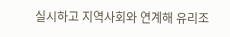실시하고 지역사회와 연계해 유리조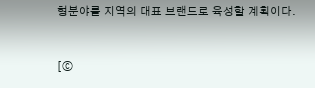형분야를 지역의 대표 브랜드로 육성할 계획이다.


[ⓒ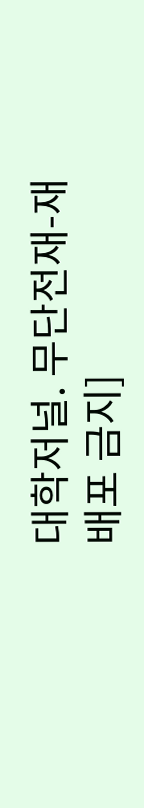대학저널. 무단전재-재배포 금지]